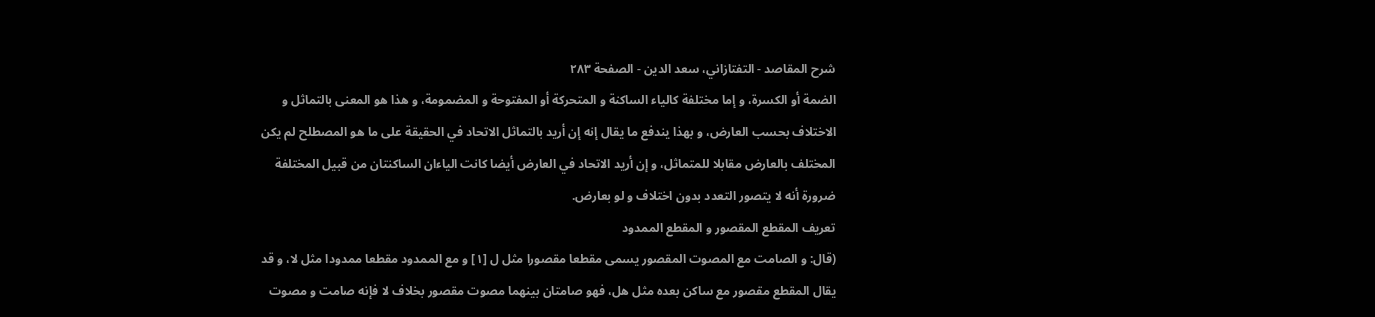شرح المقاصد - التفتازاني، سعد الدين - الصفحة ٢٨٣
الضمة أو الكسرة، و إما مختلفة كالياء الساكنة و المتحركة أو المفتوحة و المضمومة، و هذا هو المعنى بالتماثل و الاختلاف بحسب العارض، و بهذا يندفع ما يقال إنه إن أريد بالتماثل الاتحاد في الحقيقة على ما هو المصطلح لم يكن المختلف بالعارض مقابلا للمتماثل، و إن أريد الاتحاد في العارض أيضا كانت الياءان الساكنتان من قبيل المختلفة ضرورة أنه لا يتصور التعدد بدون اختلاف و لو بعارض.
تعريف المقطع المقصور و المقطع الممدود
(قال: و الصامت مع المصوت المقصور يسمى مقطعا مقصورا مثل ل [١] و مع الممدود مقطعا ممدودا مثل لا، و قد يقال المقطع مقصور مع ساكن بعده مثل هل، فهو صامتان بينهما مصوت مقصور بخلاف لا فإنه صامت و مصوت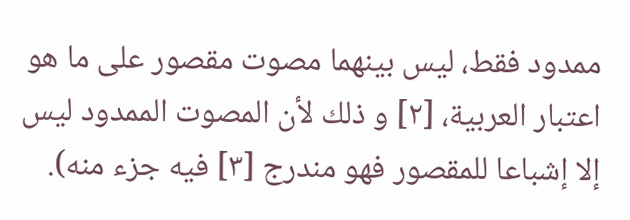ممدود فقط، ليس بينهما مصوت مقصور على ما هو اعتبار العربية، [٢] و ذلك لأن المصوت الممدود ليس إلا إشباعا للمقصور فهو مندرج [٣] فيه جزء منه).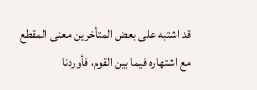قد اشتبه على بعض المتأخرين معنى المقطع مع اشتهاره فيما بين القوم، فأوردنا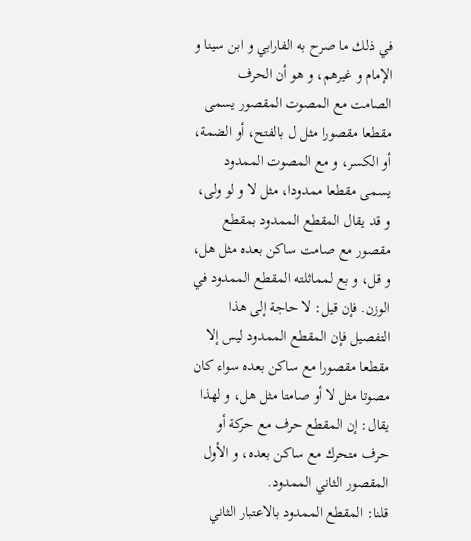في ذلك ما صرح به الفارابي و ابن سينا و الإمام و غيرهم، و هو أن الحرف الصامت مع المصوت المقصور يسمى مقطعا مقصورا مثل ل بالفتح، أو الضمة، أو الكسر، و مع المصوت الممدود يسمى مقطعا ممدودا، مثل لا و لو ولى، و قد يقال المقطع الممدود بمقطع مقصور مع صامت ساكن بعده مثل هل، و قل، و بع لمماثلته المقطع الممدود في الوزن. فإن قيل: لا حاجة إلى هذا التفصيل فإن المقطع الممدود ليس إلا مقطعا مقصورا مع ساكن بعده سواء كان مصوتا مثل لا أو صامتا مثل هل، و لهذا يقال: إن المقطع حرف مع حركة أو حرف متحرك مع ساكن بعده، و الأول المقصور الثاني الممدود.
قلنا: المقطع الممدود بالاعتبار الثاني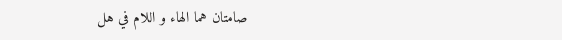صامتان هما الهاء و اللام في هل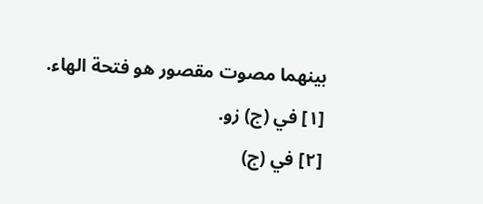بينهما مصوت مقصور هو فتحة الهاء.
[١] في (ج) زو.
[٢] في (ج)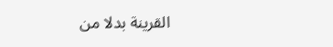القرينة بدلا من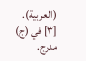(العربية).
[٣] في (ج) مدرج.